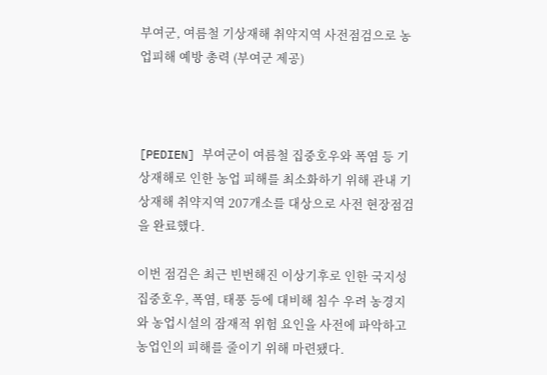부여군, 여름철 기상재해 취약지역 사전점검으로 농업피해 예방 총력 (부여군 제공)



[PEDIEN] 부여군이 여름철 집중호우와 폭염 등 기상재해로 인한 농업 피해를 최소화하기 위해 관내 기상재해 취약지역 207개소를 대상으로 사전 현장점검을 완료했다.

이번 점검은 최근 빈번해진 이상기후로 인한 국지성 집중호우, 폭염, 태풍 등에 대비해 침수 우려 농경지와 농업시설의 잠재적 위험 요인을 사전에 파악하고 농업인의 피해를 줄이기 위해 마련됐다.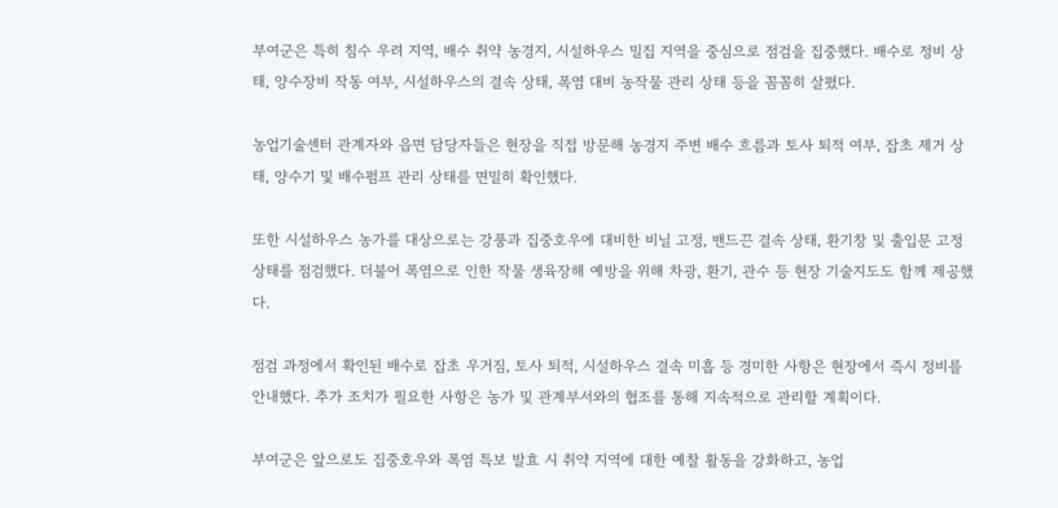부여군은 특히 침수 우려 지역, 배수 취약 농경지, 시설하우스 밀집 지역을 중심으로 점검을 집중했다. 배수로 정비 상태, 양수장비 작동 여부, 시설하우스의 결속 상태, 폭염 대비 농작물 관리 상태 등을 꼼꼼히 살폈다.

농업기술센터 관계자와 읍면 담당자들은 현장을 직접 방문해 농경지 주변 배수 흐름과 토사 퇴적 여부, 잡초 제거 상태, 양수기 및 배수펌프 관리 상태를 면밀히 확인했다.

또한 시설하우스 농가를 대상으로는 강풍과 집중호우에 대비한 비닐 고정, 밴드끈 결속 상태, 환기창 및 출입문 고정 상태를 점검했다. 더불어 폭염으로 인한 작물 생육장해 예방을 위해 차광, 환기, 관수 등 현장 기술지도도 함께 제공했다.

점검 과정에서 확인된 배수로 잡초 우거짐, 토사 퇴적, 시설하우스 결속 미흡 등 경미한 사항은 현장에서 즉시 정비를 안내했다. 추가 조치가 필요한 사항은 농가 및 관계부서와의 협조를 통해 지속적으로 관리할 계획이다.

부여군은 앞으로도 집중호우와 폭염 특보 발효 시 취약 지역에 대한 예찰 활동을 강화하고, 농업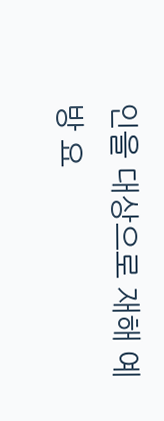인을 대상으로 재해 예방 요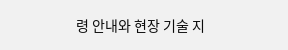령 안내와 현장 기술 지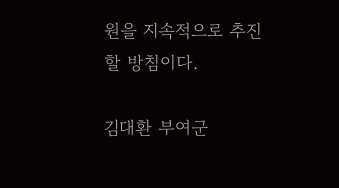원을 지속적으로 추진할 방침이다.

김대환 부여군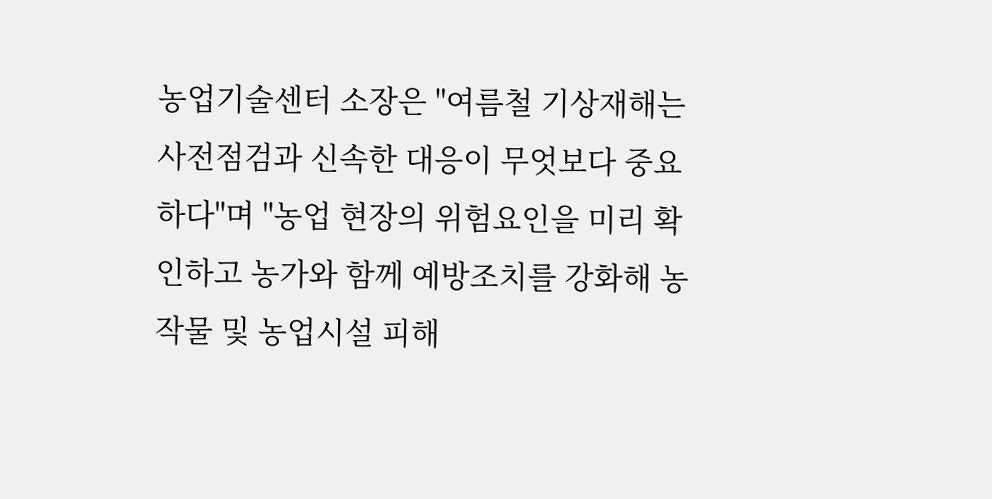농업기술센터 소장은 "여름철 기상재해는 사전점검과 신속한 대응이 무엇보다 중요하다"며 "농업 현장의 위험요인을 미리 확인하고 농가와 함께 예방조치를 강화해 농작물 및 농업시설 피해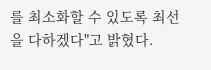를 최소화할 수 있도록 최선을 다하겠다"고 밝혔다.